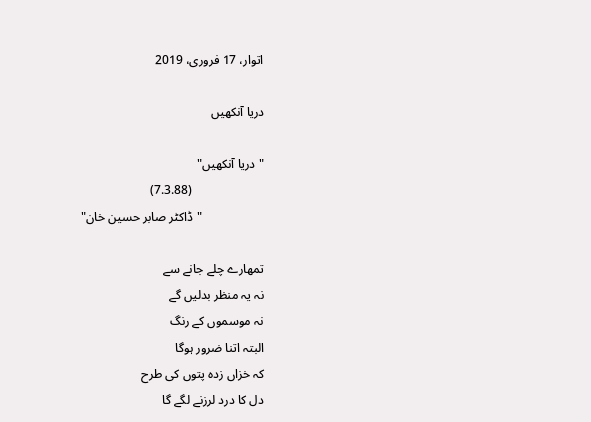اتوار، 17 فروری، 2019

دریا آنکھیں

"دریا آنکھیں"
                       (7.3.88)
                    "ڈاکٹر صابر حسین خان"

تمھارے چلے جانے سے
نہ یہ منظر بدلیں گے
نہ موسموں کے رنگ
البتہ اتنا ضرور ہوگا
کہ خزاں زدہ پتوں کی طرح
دل کا درد لرزنے لگے گا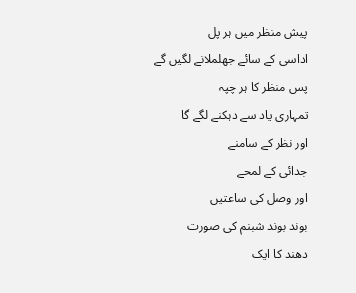پیش منظر میں ہر پل
اداسی کے سائے جھلملانے لگیں گے
پس منظر کا ہر چپہ
تمہاری یاد سے دہکنے لگے گا
اور نظر کے سامنے
جدائی کے لمحے
اور وصل کی ساعتیں
بوند بوند شبنم کی صورت
دھند کا ایک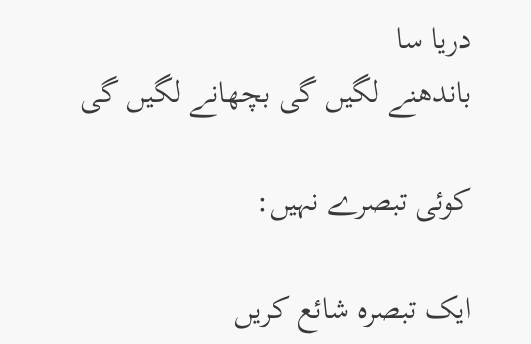دریا سا
باندھنے لگیں گی بچھانے لگیں گی

کوئی تبصرے نہیں:

ایک تبصرہ شائع کریں